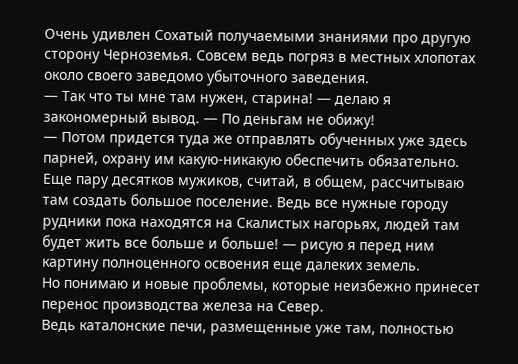Очень удивлен Сохатый получаемыми знаниями про другую сторону Черноземья. Совсем ведь погряз в местных хлопотах около своего заведомо убыточного заведения.
— Так что ты мне там нужен, старина! — делаю я закономерный вывод. — По деньгам не обижу!
— Потом придется туда же отправлять обученных уже здесь парней, охрану им какую-никакую обеспечить обязательно. Еще пару десятков мужиков, считай, в общем, рассчитываю там создать большое поселение. Ведь все нужные городу рудники пока находятся на Скалистых нагорьях, людей там будет жить все больше и больше! — рисую я перед ним картину полноценного освоения еще далеких земель.
Но понимаю и новые проблемы, которые неизбежно принесет перенос производства железа на Север.
Ведь каталонские печи, размещенные уже там, полностью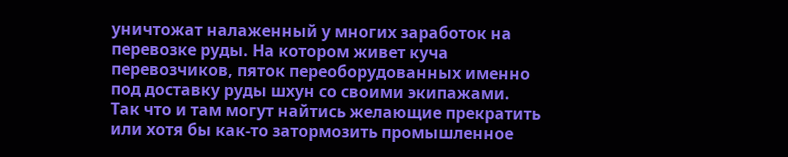уничтожат налаженный у многих заработок на перевозке руды. На котором живет куча перевозчиков, пяток переоборудованных именно под доставку руды шхун со своими экипажами.
Так что и там могут найтись желающие прекратить или хотя бы как-то затормозить промышленное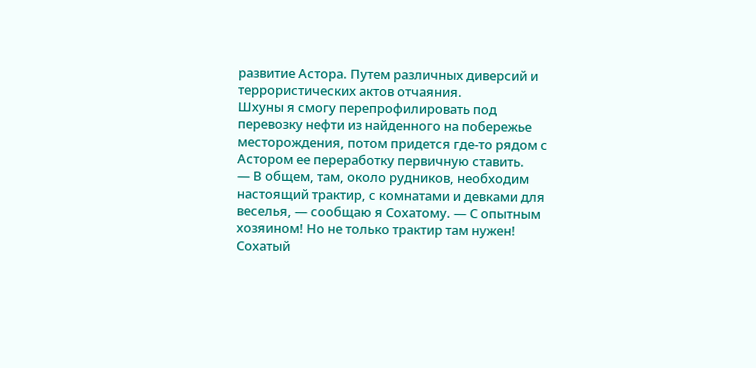развитие Астора. Путем различных диверсий и террористических актов отчаяния.
Шхуны я смогу перепрофилировать под перевозку нефти из найденного на побережье месторождения, потом придется где-то рядом с Астором ее переработку первичную ставить.
— В общем, там, около рудников, необходим настоящий трактир, с комнатами и девками для веселья, — сообщаю я Сохатому. — С опытным хозяином! Но не только трактир там нужен!
Сохатый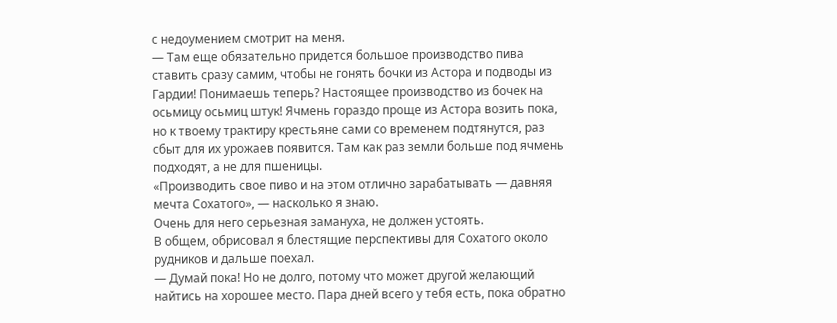с недоумением смотрит на меня.
— Там еще обязательно придется большое производство пива ставить сразу самим, чтобы не гонять бочки из Астора и подводы из Гардии! Понимаешь теперь? Настоящее производство из бочек на осьмицу осьмиц штук! Ячмень гораздо проще из Астора возить пока, но к твоему трактиру крестьяне сами со временем подтянутся, раз сбыт для их урожаев появится. Там как раз земли больше под ячмень подходят, а не для пшеницы.
«Производить свое пиво и на этом отлично зарабатывать — давняя мечта Сохатого», — насколько я знаю.
Очень для него серьезная замануха, не должен устоять.
В общем, обрисовал я блестящие перспективы для Сохатого около рудников и дальше поехал.
— Думай пока! Но не долго, потому что может другой желающий найтись на хорошее место. Пара дней всего у тебя есть, пока обратно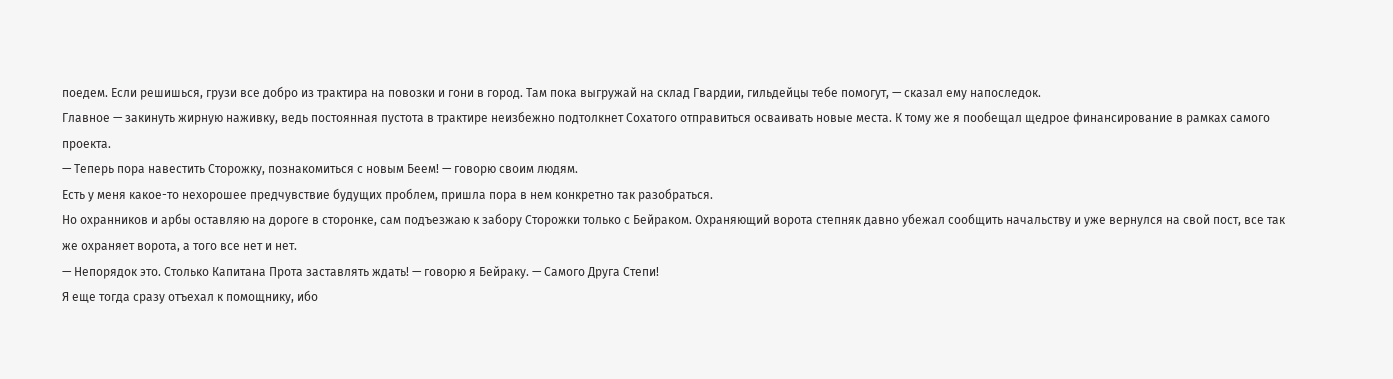поедем. Если решишься, грузи все добро из трактира на повозки и гони в город. Там пока выгружай на склад Гвардии, гильдейцы тебе помогут, — сказал ему напоследок.
Главное — закинуть жирную наживку, ведь постоянная пустота в трактире неизбежно подтолкнет Сохатого отправиться осваивать новые места. К тому же я пообещал щедрое финансирование в рамках самого проекта.
— Теперь пора навестить Сторожку, познакомиться с новым Беем! — говорю своим людям.
Есть у меня какое-то нехорошее предчувствие будущих проблем, пришла пора в нем конкретно так разобраться.
Но охранников и арбы оставляю на дороге в сторонке, сам подъезжаю к забору Сторожки только с Бейраком. Охраняющий ворота степняк давно убежал сообщить начальству и уже вернулся на свой пост, все так же охраняет ворота, а того все нет и нет.
— Непорядок это. Столько Капитана Прота заставлять ждать! — говорю я Бейраку. — Самого Друга Степи!
Я еще тогда сразу отъехал к помощнику, ибо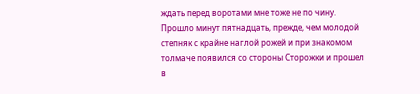ждать перед воротами мне тоже не по чину.
Прошло минут пятнадцать, прежде, чем молодой степняк с крайне наглой рожей и при знакомом толмаче появился со стороны Сторожки и прошел в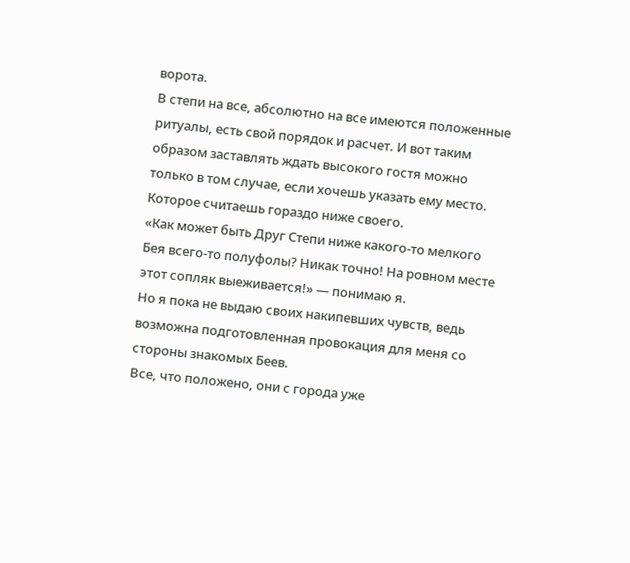ворота.
В степи на все, абсолютно на все имеются положенные ритуалы, есть свой порядок и расчет. И вот таким образом заставлять ждать высокого гостя можно только в том случае, если хочешь указать ему место. Которое считаешь гораздо ниже своего.
«Как может быть Друг Степи ниже какого-то мелкого Бея всего-то полуфолы? Никак точно! На ровном месте этот сопляк выеживается!» — понимаю я.
Но я пока не выдаю своих накипевших чувств, ведь возможна подготовленная провокация для меня со стороны знакомых Беев.
Все, что положено, они с города уже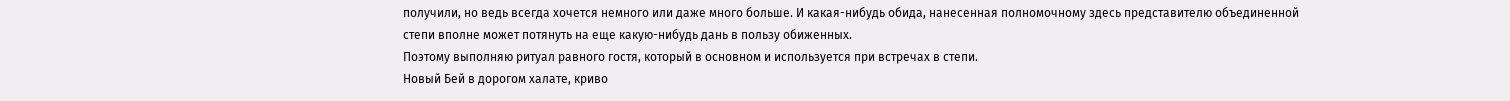получили, но ведь всегда хочется немного или даже много больше. И какая-нибудь обида, нанесенная полномочному здесь представителю объединенной степи вполне может потянуть на еще какую-нибудь дань в пользу обиженных.
Поэтому выполняю ритуал равного гостя, который в основном и используется при встречах в степи.
Новый Бей в дорогом халате, криво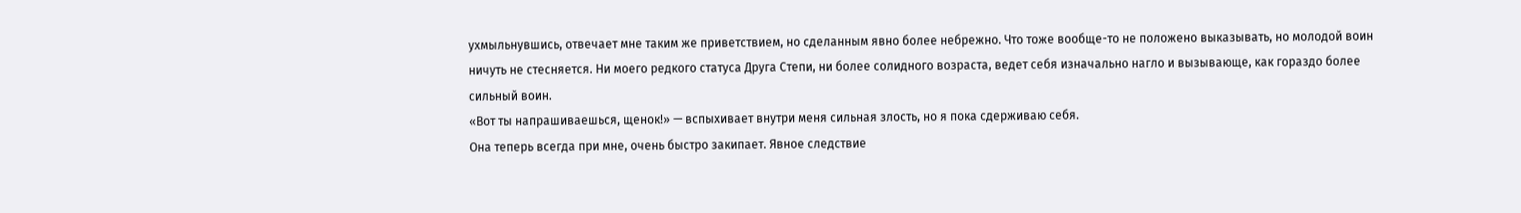ухмыльнувшись, отвечает мне таким же приветствием, но сделанным явно более небрежно. Что тоже вообще-то не положено выказывать, но молодой воин ничуть не стесняется. Ни моего редкого статуса Друга Степи, ни более солидного возраста, ведет себя изначально нагло и вызывающе, как гораздо более сильный воин.
«Вот ты напрашиваешься, щенок!» — вспыхивает внутри меня сильная злость, но я пока сдерживаю себя.
Она теперь всегда при мне, очень быстро закипает. Явное следствие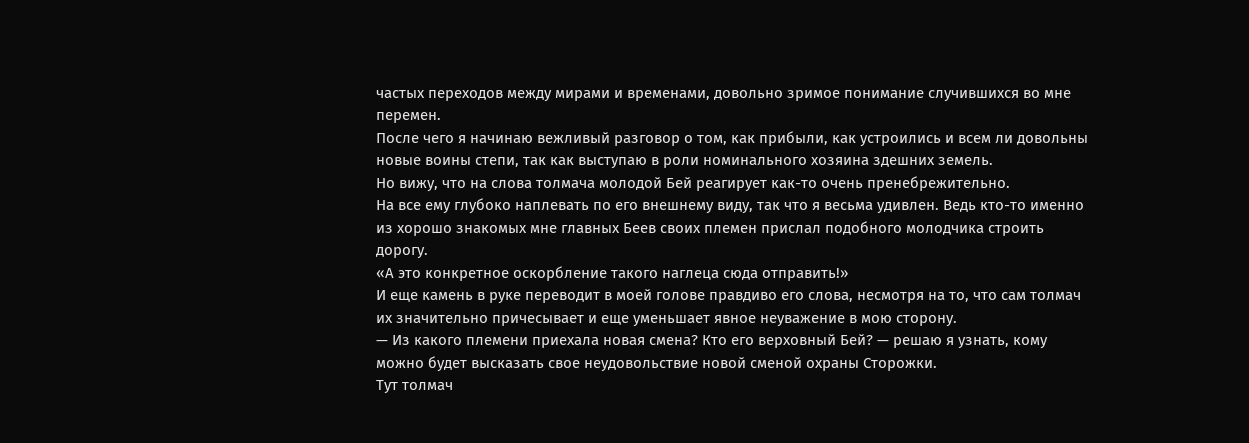частых переходов между мирами и временами, довольно зримое понимание случившихся во мне перемен.
После чего я начинаю вежливый разговор о том, как прибыли, как устроились и всем ли довольны новые воины степи, так как выступаю в роли номинального хозяина здешних земель.
Но вижу, что на слова толмача молодой Бей реагирует как-то очень пренебрежительно.
На все ему глубоко наплевать по его внешнему виду, так что я весьма удивлен. Ведь кто-то именно из хорошо знакомых мне главных Беев своих племен прислал подобного молодчика строить дорогу.
«А это конкретное оскорбление такого наглеца сюда отправить!»
И еще камень в руке переводит в моей голове правдиво его слова, несмотря на то, что сам толмач их значительно причесывает и еще уменьшает явное неуважение в мою сторону.
— Из какого племени приехала новая смена? Кто его верховный Бей? — решаю я узнать, кому можно будет высказать свое неудовольствие новой сменой охраны Сторожки.
Тут толмач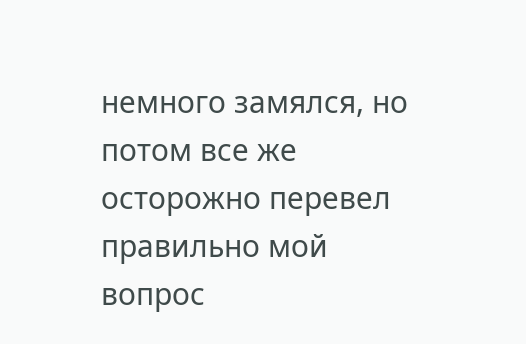немного замялся, но потом все же осторожно перевел правильно мой вопрос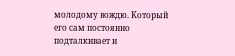молодому вождю. Который его сам постоянно подталкивает и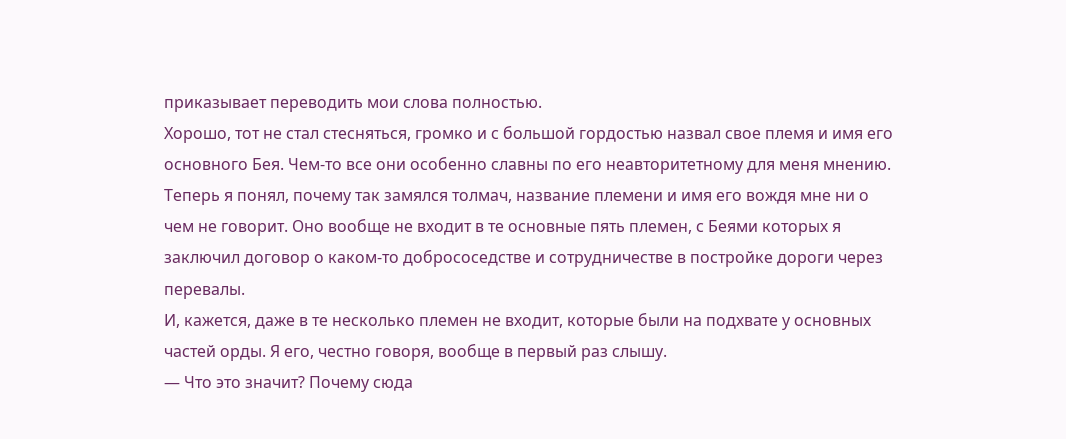приказывает переводить мои слова полностью.
Хорошо, тот не стал стесняться, громко и с большой гордостью назвал свое племя и имя его основного Бея. Чем-то все они особенно славны по его неавторитетному для меня мнению.
Теперь я понял, почему так замялся толмач, название племени и имя его вождя мне ни о чем не говорит. Оно вообще не входит в те основные пять племен, с Беями которых я заключил договор о каком-то добрососедстве и сотрудничестве в постройке дороги через перевалы.
И, кажется, даже в те несколько племен не входит, которые были на подхвате у основных частей орды. Я его, честно говоря, вообще в первый раз слышу.
— Что это значит? Почему сюда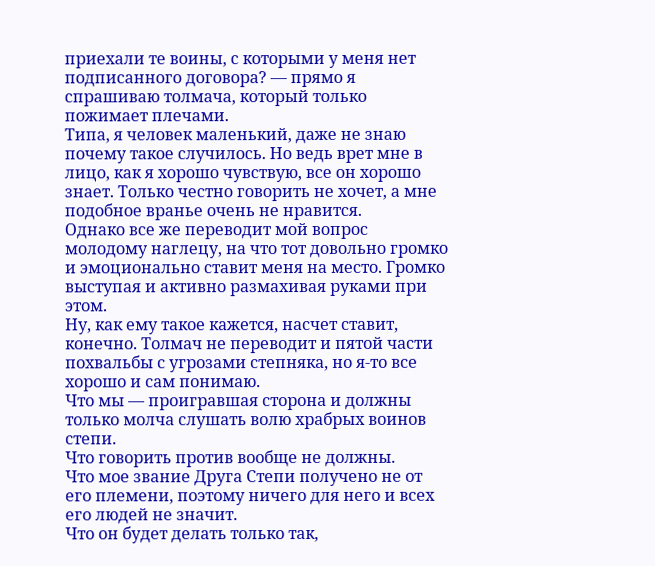приехали те воины, с которыми у меня нет подписанного договора? — прямо я спрашиваю толмача, который только пожимает плечами.
Типа, я человек маленький, даже не знаю почему такое случилось. Но ведь врет мне в лицо, как я хорошо чувствую, все он хорошо знает. Только честно говорить не хочет, а мне подобное вранье очень не нравится.
Однако все же переводит мой вопрос молодому наглецу, на что тот довольно громко и эмоционально ставит меня на место. Громко выступая и активно размахивая руками при этом.
Ну, как ему такое кажется, насчет ставит, конечно. Толмач не переводит и пятой части похвальбы с угрозами степняка, но я-то все хорошо и сам понимаю.
Что мы — проигравшая сторона и должны только молча слушать волю храбрых воинов степи.
Что говорить против вообще не должны.
Что мое звание Друга Степи получено не от его племени, поэтому ничего для него и всех его людей не значит.
Что он будет делать только так,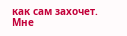как сам захочет.
Мне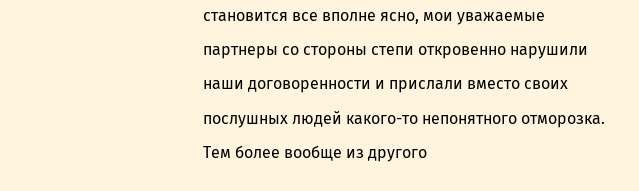становится все вполне ясно, мои уважаемые партнеры со стороны степи откровенно нарушили наши договоренности и прислали вместо своих послушных людей какого-то непонятного отморозка.
Тем более вообще из другого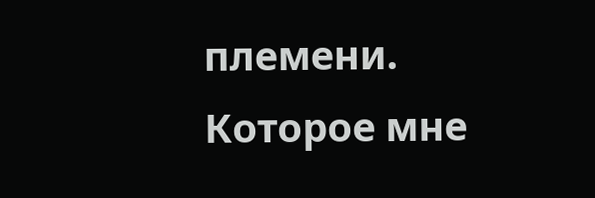племени. Которое мне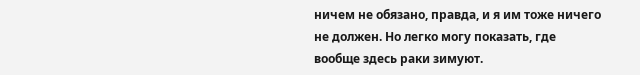ничем не обязано, правда, и я им тоже ничего не должен. Но легко могу показать, где вообще здесь раки зимуют.